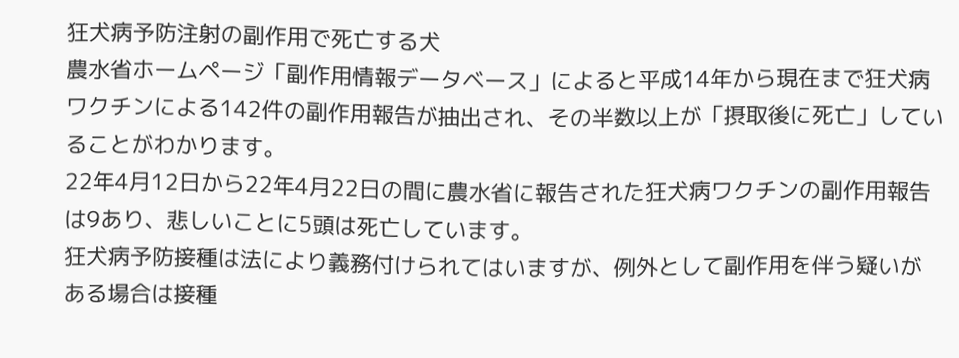狂犬病予防注射の副作用で死亡する犬
農水省ホームページ「副作用情報データベース」によると平成14年から現在まで狂犬病ワクチンによる142件の副作用報告が抽出され、その半数以上が「摂取後に死亡」していることがわかります。
22年4月12日から22年4月22日の間に農水省に報告された狂犬病ワクチンの副作用報告は9あり、悲しいことに5頭は死亡しています。
狂犬病予防接種は法により義務付けられてはいますが、例外として副作用を伴う疑いがある場合は接種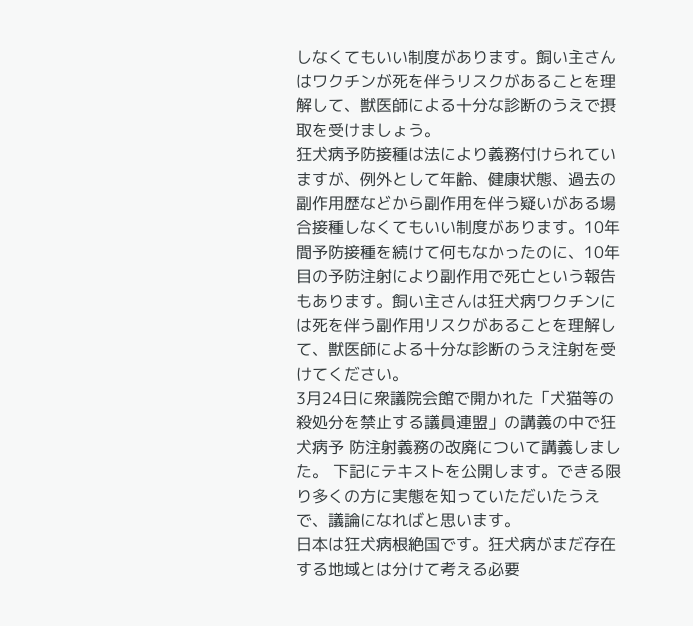しなくてもいい制度があります。飼い主さんはワクチンが死を伴うリスクがあることを理解して、獣医師による十分な診断のうえで摂取を受けましょう。
狂犬病予防接種は法により義務付けられていますが、例外として年齢、健康状態、過去の副作用歴などから副作用を伴う疑いがある場合接種しなくてもいい制度があります。10年間予防接種を続けて何もなかったのに、10年目の予防注射により副作用で死亡という報告もあります。飼い主さんは狂犬病ワクチンには死を伴う副作用リスクがあることを理解して、獣医師による十分な診断のうえ注射を受けてください。
3月24日に衆議院会館で開かれた「犬猫等の殺処分を禁止する議員連盟」の講義の中で狂犬病予 防注射義務の改廃について講義しました。 下記にテキストを公開します。できる限り多くの方に実態を知っていただいたうえで、議論になればと思います。
日本は狂犬病根絶国です。狂犬病がまだ存在する地域とは分けて考える必要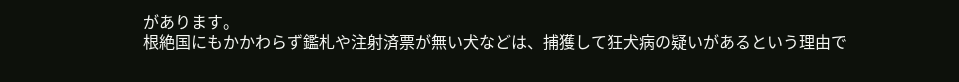があります。
根絶国にもかかわらず鑑札や注射済票が無い犬などは、捕獲して狂犬病の疑いがあるという理由で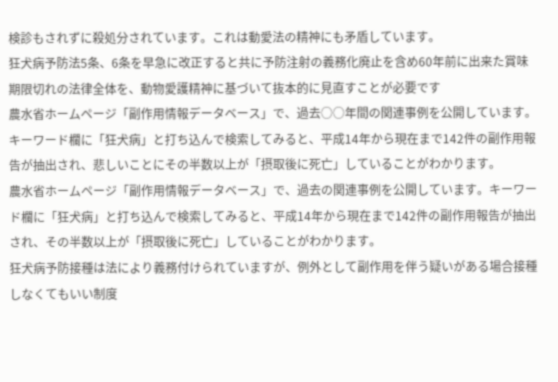検診もされずに殺処分されています。これは動愛法の精神にも矛盾しています。
狂犬病予防法5条、6条を早急に改正すると共に予防注射の義務化廃止を含め60年前に出来た賞味期限切れの法律全体を、動物愛護精神に基づいて抜本的に見直すことが必要です
農水省ホームページ「副作用情報データベース」で、過去○○年間の関連事例を公開しています。キーワード欄に「狂犬病」と打ち込んで検索してみると、平成14年から現在まで142件の副作用報告が抽出され、悲しいことにその半数以上が「摂取後に死亡」していることがわかります。
農水省ホームページ「副作用情報データベース」で、過去の関連事例を公開しています。キーワード欄に「狂犬病」と打ち込んで検索してみると、平成14年から現在まで142件の副作用報告が抽出され、その半数以上が「摂取後に死亡」していることがわかります。
狂犬病予防接種は法により義務付けられていますが、例外として副作用を伴う疑いがある場合接種しなくてもいい制度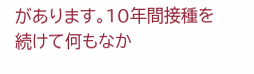があります。10年間接種を続けて何もなか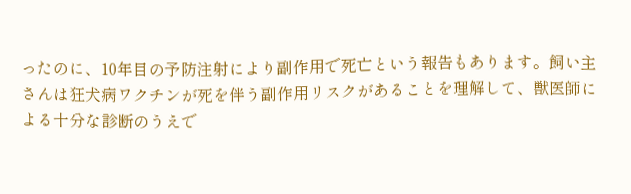ったのに、10年目の予防注射により副作用で死亡という報告もあります。飼い主さんは狂犬病ワクチンが死を伴う副作用リスクがあることを理解して、獣医師による十分な診断のうえで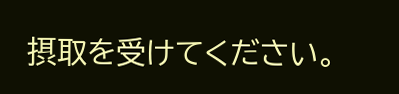摂取を受けてください。